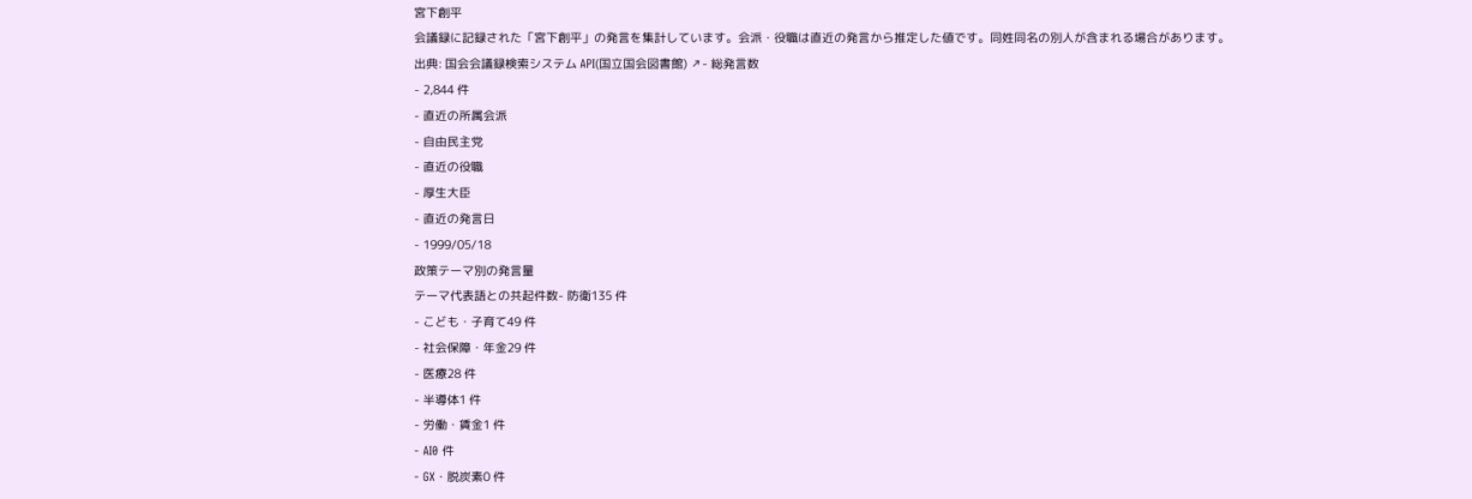宮下創平
会議録に記録された「宮下創平」の発言を集計しています。会派・役職は直近の発言から推定した値です。同姓同名の別人が含まれる場合があります。
出典: 国会会議録検索システム API(国立国会図書館) ↗- 総発言数
- 2,844 件
- 直近の所属会派
- 自由民主党
- 直近の役職
- 厚生大臣
- 直近の発言日
- 1999/05/18
政策テーマ別の発言量
テーマ代表語との共起件数- 防衛135 件
- こども・子育て49 件
- 社会保障・年金29 件
- 医療28 件
- 半導体1 件
- 労働・賃金1 件
- AI0 件
- GX・脱炭素0 件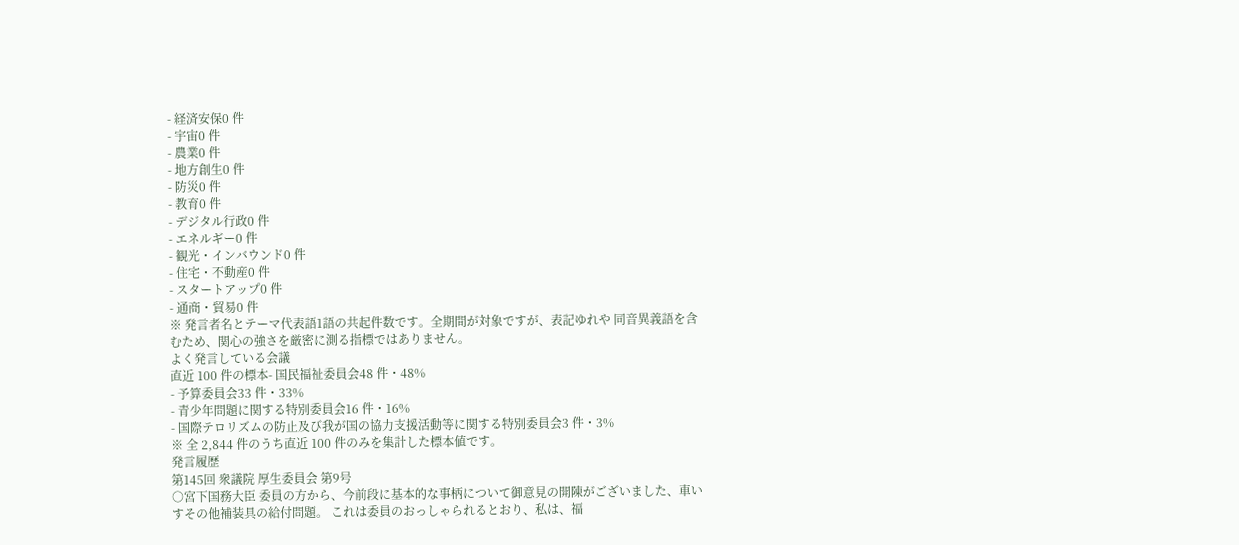- 経済安保0 件
- 宇宙0 件
- 農業0 件
- 地方創生0 件
- 防災0 件
- 教育0 件
- デジタル行政0 件
- エネルギー0 件
- 観光・インバウンド0 件
- 住宅・不動産0 件
- スタートアップ0 件
- 通商・貿易0 件
※ 発言者名とテーマ代表語1語の共起件数です。全期間が対象ですが、表記ゆれや 同音異義語を含むため、関心の強さを厳密に測る指標ではありません。
よく発言している会議
直近 100 件の標本- 国民福祉委員会48 件・48%
- 予算委員会33 件・33%
- 青少年問題に関する特別委員会16 件・16%
- 国際テロリズムの防止及び我が国の協力支援活動等に関する特別委員会3 件・3%
※ 全 2,844 件のうち直近 100 件のみを集計した標本値です。
発言履歴
第145回 衆議院 厚生委員会 第9号
○宮下国務大臣 委員の方から、今前段に基本的な事柄について御意見の開陳がございました、車いすその他補装具の給付問題。 これは委員のおっしゃられるとおり、私は、福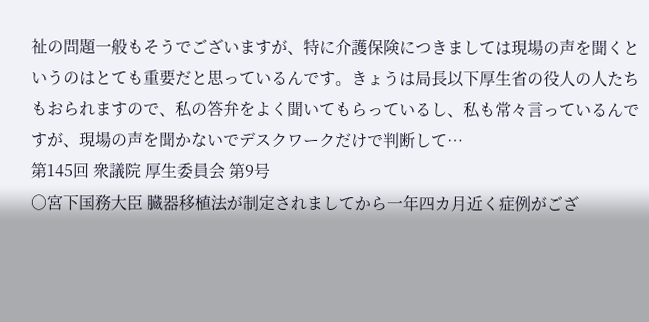祉の問題一般もそうでございますが、特に介護保険につきましては現場の声を聞くというのはとても重要だと思っているんです。きょうは局長以下厚生省の役人の人たちもおられますので、私の答弁をよく聞いてもらっているし、私も常々言っているんですが、現場の声を聞かないでデスクワークだけで判断して…
第145回 衆議院 厚生委員会 第9号
○宮下国務大臣 臓器移植法が制定されましてから一年四カ月近く症例がござ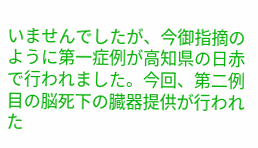いませんでしたが、今御指摘のように第一症例が高知県の日赤で行われました。今回、第二例目の脳死下の臓器提供が行われた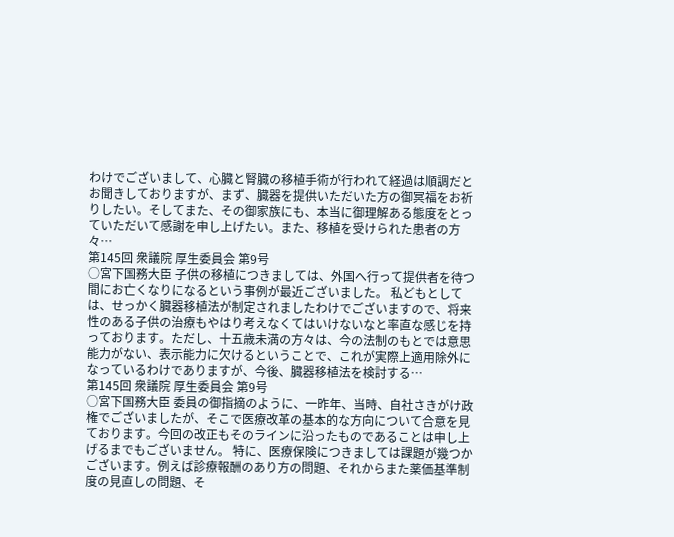わけでございまして、心臓と腎臓の移植手術が行われて経過は順調だとお聞きしておりますが、まず、臓器を提供いただいた方の御冥福をお祈りしたい。そしてまた、その御家族にも、本当に御理解ある態度をとっていただいて感謝を申し上げたい。また、移植を受けられた患者の方々…
第145回 衆議院 厚生委員会 第9号
○宮下国務大臣 子供の移植につきましては、外国へ行って提供者を待つ間にお亡くなりになるという事例が最近ございました。 私どもとしては、せっかく臓器移植法が制定されましたわけでございますので、将来性のある子供の治療もやはり考えなくてはいけないなと率直な感じを持っております。ただし、十五歳未満の方々は、今の法制のもとでは意思能力がない、表示能力に欠けるということで、これが実際上適用除外になっているわけでありますが、今後、臓器移植法を検討する…
第145回 衆議院 厚生委員会 第9号
○宮下国務大臣 委員の御指摘のように、一昨年、当時、自社さきがけ政権でございましたが、そこで医療改革の基本的な方向について合意を見ております。今回の改正もそのラインに沿ったものであることは申し上げるまでもございません。 特に、医療保険につきましては課題が幾つかございます。例えば診療報酬のあり方の問題、それからまた薬価基準制度の見直しの問題、そ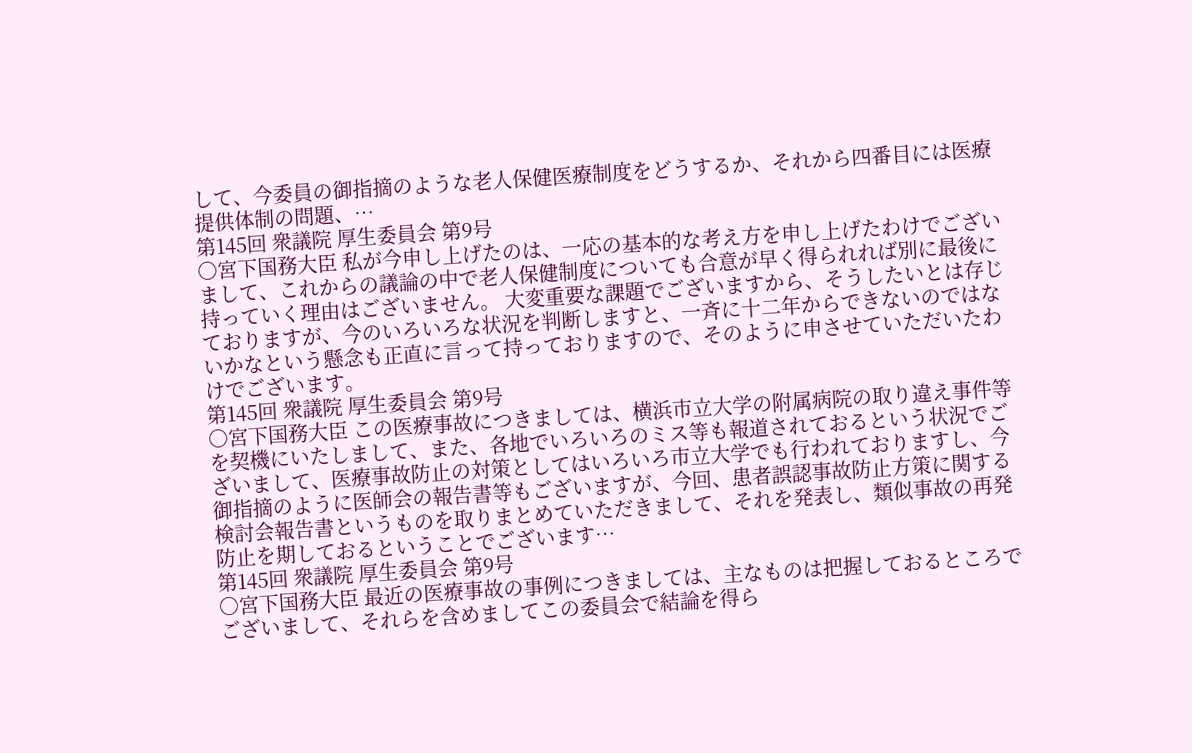して、今委員の御指摘のような老人保健医療制度をどうするか、それから四番目には医療提供体制の問題、…
第145回 衆議院 厚生委員会 第9号
○宮下国務大臣 私が今申し上げたのは、一応の基本的な考え方を申し上げたわけでございまして、これからの議論の中で老人保健制度についても合意が早く得られれば別に最後に持っていく理由はございません。 大変重要な課題でございますから、そうしたいとは存じておりますが、今のいろいろな状況を判断しますと、一斉に十二年からできないのではないかなという懸念も正直に言って持っておりますので、そのように申させていただいたわけでございます。
第145回 衆議院 厚生委員会 第9号
○宮下国務大臣 この医療事故につきましては、横浜市立大学の附属病院の取り違え事件等を契機にいたしまして、また、各地でいろいろのミス等も報道されておるという状況でございまして、医療事故防止の対策としてはいろいろ市立大学でも行われておりますし、今御指摘のように医師会の報告書等もございますが、今回、患者誤認事故防止方策に関する検討会報告書というものを取りまとめていただきまして、それを発表し、類似事故の再発防止を期しておるということでございます…
第145回 衆議院 厚生委員会 第9号
○宮下国務大臣 最近の医療事故の事例につきましては、主なものは把握しておるところでございまして、それらを含めましてこの委員会で結論を得ら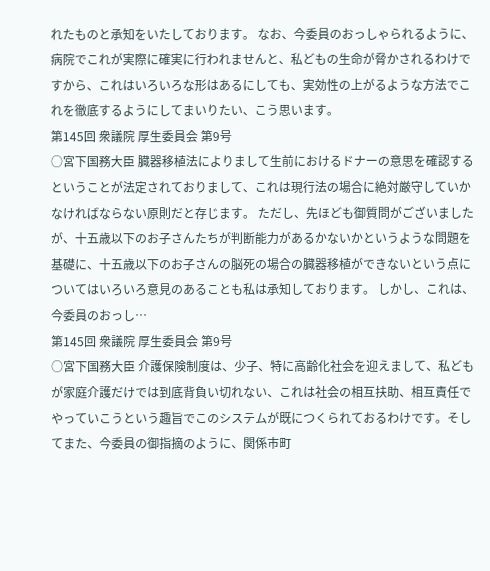れたものと承知をいたしております。 なお、今委員のおっしゃられるように、病院でこれが実際に確実に行われませんと、私どもの生命が脅かされるわけですから、これはいろいろな形はあるにしても、実効性の上がるような方法でこれを徹底するようにしてまいりたい、こう思います。
第145回 衆議院 厚生委員会 第9号
○宮下国務大臣 臓器移植法によりまして生前におけるドナーの意思を確認するということが法定されておりまして、これは現行法の場合に絶対厳守していかなければならない原則だと存じます。 ただし、先ほども御質問がございましたが、十五歳以下のお子さんたちが判断能力があるかないかというような問題を基礎に、十五歳以下のお子さんの脳死の場合の臓器移植ができないという点についてはいろいろ意見のあることも私は承知しております。 しかし、これは、今委員のおっし…
第145回 衆議院 厚生委員会 第9号
○宮下国務大臣 介護保険制度は、少子、特に高齢化社会を迎えまして、私どもが家庭介護だけでは到底背負い切れない、これは社会の相互扶助、相互責任でやっていこうという趣旨でこのシステムが既につくられておるわけです。そしてまた、今委員の御指摘のように、関係市町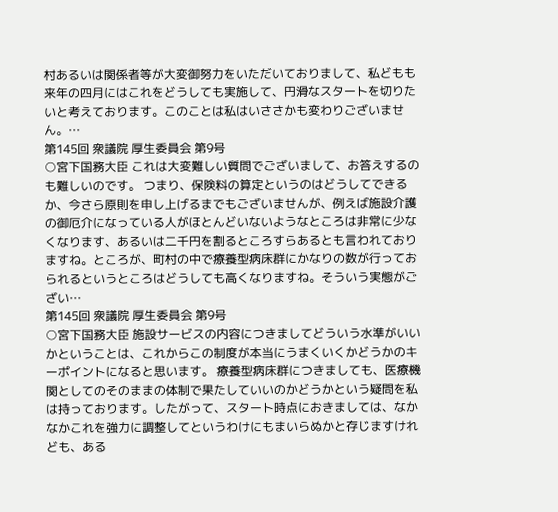村あるいは関係者等が大変御努力をいただいておりまして、私どもも来年の四月にはこれをどうしても実施して、円滑なスタートを切りたいと考えております。このことは私はいささかも変わりございません。…
第145回 衆議院 厚生委員会 第9号
○宮下国務大臣 これは大変難しい質問でございまして、お答えするのも難しいのです。 つまり、保険料の算定というのはどうしてできるか、今さら原則を申し上げるまでもございませんが、例えば施設介護の御厄介になっている人がほとんどいないようなところは非常に少なくなります、あるいは二千円を割るところすらあるとも言われておりますね。ところが、町村の中で療養型病床群にかなりの数が行っておられるというところはどうしても高くなりますね。そういう実態がござい…
第145回 衆議院 厚生委員会 第9号
○宮下国務大臣 施設サービスの内容につきましてどういう水準がいいかということは、これからこの制度が本当にうまくいくかどうかのキーポイントになると思います。 療養型病床群につきましても、医療機関としてのそのままの体制で果たしていいのかどうかという疑問を私は持っております。したがって、スタート時点におきましては、なかなかこれを強力に調整してというわけにもまいらぬかと存じますけれども、ある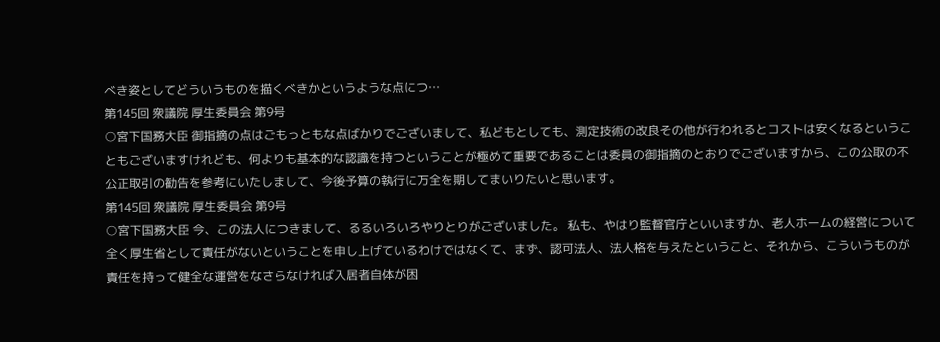べき姿としてどういうものを描くべきかというような点につ…
第145回 衆議院 厚生委員会 第9号
○宮下国務大臣 御指摘の点はごもっともな点ばかりでございまして、私どもとしても、測定技術の改良その他が行われるとコストは安くなるということもございますけれども、何よりも基本的な認識を持つということが極めて重要であることは委員の御指摘のとおりでございますから、この公取の不公正取引の勧告を参考にいたしまして、今後予算の執行に万全を期してまいりたいと思います。
第145回 衆議院 厚生委員会 第9号
○宮下国務大臣 今、この法人につきまして、るるいろいろやりとりがございました。 私も、やはり監督官庁といいますか、老人ホームの経営について全く厚生省として責任がないということを申し上げているわけではなくて、まず、認可法人、法人格を与えたということ、それから、こういうものが責任を持って健全な運営をなさらなければ入居者自体が困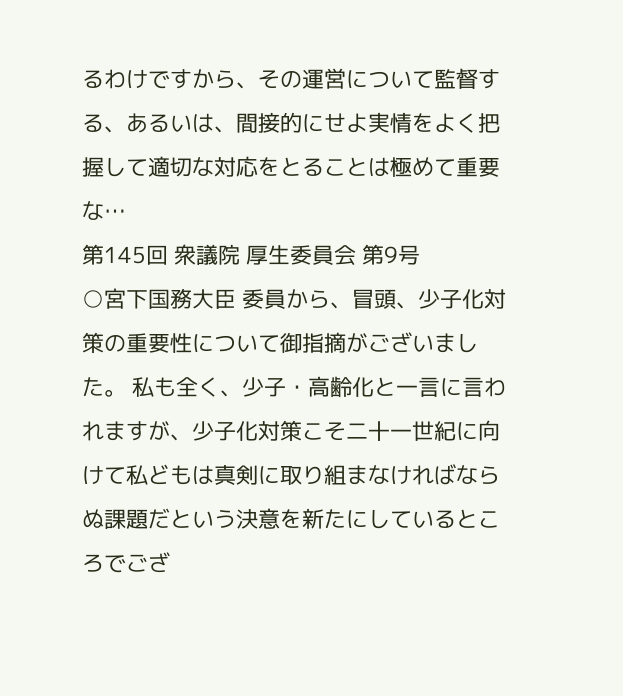るわけですから、その運営について監督する、あるいは、間接的にせよ実情をよく把握して適切な対応をとることは極めて重要な…
第145回 衆議院 厚生委員会 第9号
○宮下国務大臣 委員から、冒頭、少子化対策の重要性について御指摘がございました。 私も全く、少子・高齢化と一言に言われますが、少子化対策こそ二十一世紀に向けて私どもは真剣に取り組まなければならぬ課題だという決意を新たにしているところでござ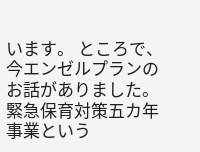います。 ところで、今エンゼルプランのお話がありました。緊急保育対策五カ年事業という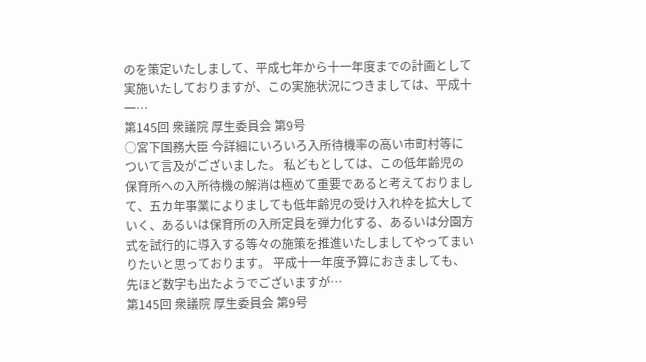のを策定いたしまして、平成七年から十一年度までの計画として実施いたしておりますが、この実施状況につきましては、平成十一…
第145回 衆議院 厚生委員会 第9号
○宮下国務大臣 今詳細にいろいろ入所待機率の高い市町村等について言及がございました。 私どもとしては、この低年齢児の保育所への入所待機の解消は極めて重要であると考えておりまして、五カ年事業によりましても低年齢児の受け入れ枠を拡大していく、あるいは保育所の入所定員を弾力化する、あるいは分園方式を試行的に導入する等々の施策を推進いたしましてやってまいりたいと思っております。 平成十一年度予算におきましても、先ほど数字も出たようでございますが…
第145回 衆議院 厚生委員会 第9号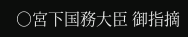○宮下国務大臣 御指摘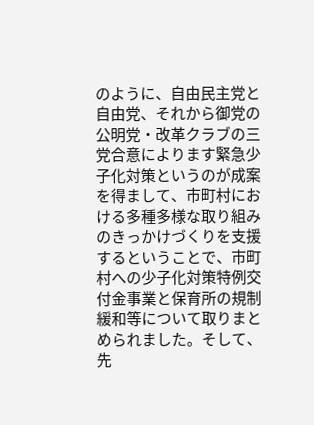のように、自由民主党と自由党、それから御党の公明党・改革クラブの三党合意によります緊急少子化対策というのが成案を得まして、市町村における多種多様な取り組みのきっかけづくりを支援するということで、市町村への少子化対策特例交付金事業と保育所の規制緩和等について取りまとめられました。そして、先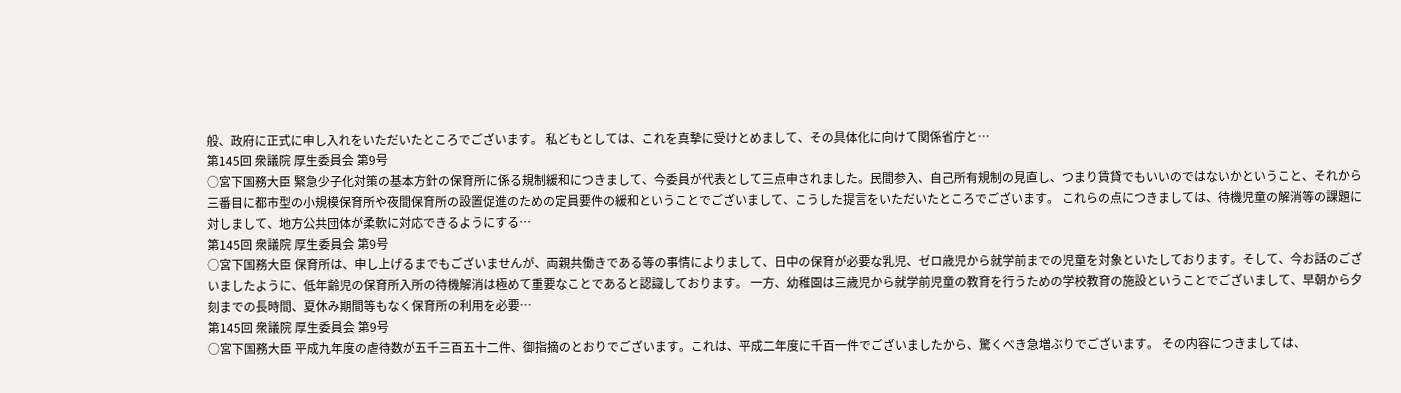般、政府に正式に申し入れをいただいたところでございます。 私どもとしては、これを真摯に受けとめまして、その具体化に向けて関係省庁と…
第145回 衆議院 厚生委員会 第9号
○宮下国務大臣 緊急少子化対策の基本方針の保育所に係る規制緩和につきまして、今委員が代表として三点申されました。民間参入、自己所有規制の見直し、つまり賃貸でもいいのではないかということ、それから三番目に都市型の小規模保育所や夜間保育所の設置促進のための定員要件の緩和ということでございまして、こうした提言をいただいたところでございます。 これらの点につきましては、待機児童の解消等の課題に対しまして、地方公共団体が柔軟に対応できるようにする…
第145回 衆議院 厚生委員会 第9号
○宮下国務大臣 保育所は、申し上げるまでもございませんが、両親共働きである等の事情によりまして、日中の保育が必要な乳児、ゼロ歳児から就学前までの児童を対象といたしております。そして、今お話のございましたように、低年齢児の保育所入所の待機解消は極めて重要なことであると認識しております。 一方、幼稚園は三歳児から就学前児童の教育を行うための学校教育の施設ということでございまして、早朝から夕刻までの長時間、夏休み期間等もなく保育所の利用を必要…
第145回 衆議院 厚生委員会 第9号
○宮下国務大臣 平成九年度の虐待数が五千三百五十二件、御指摘のとおりでございます。これは、平成二年度に千百一件でございましたから、驚くべき急増ぶりでございます。 その内容につきましては、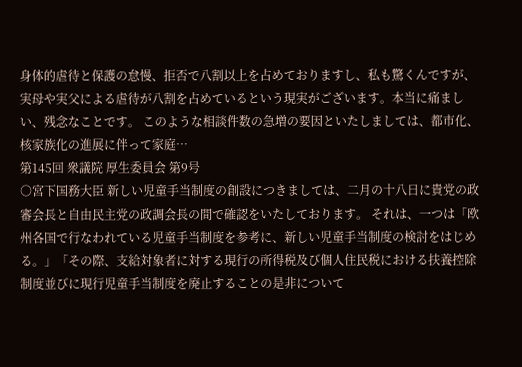身体的虐待と保護の怠慢、拒否で八割以上を占めておりますし、私も驚くんですが、実母や実父による虐待が八割を占めているという現実がございます。本当に痛ましい、残念なことです。 このような相談件数の急増の要因といたしましては、都市化、核家族化の進展に伴って家庭…
第145回 衆議院 厚生委員会 第9号
○宮下国務大臣 新しい児童手当制度の創設につきましては、二月の十八日に貴党の政審会長と自由民主党の政調会長の間で確認をいたしております。 それは、一つは「欧州各国で行なわれている児童手当制度を参考に、新しい児童手当制度の検討をはじめる。」「その際、支給対象者に対する現行の所得税及び個人住民税における扶養控除制度並びに現行児童手当制度を廃止することの是非について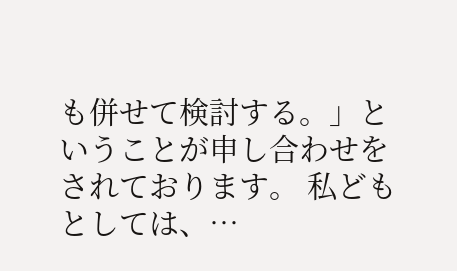も併せて検討する。」ということが申し合わせをされております。 私どもとしては、…